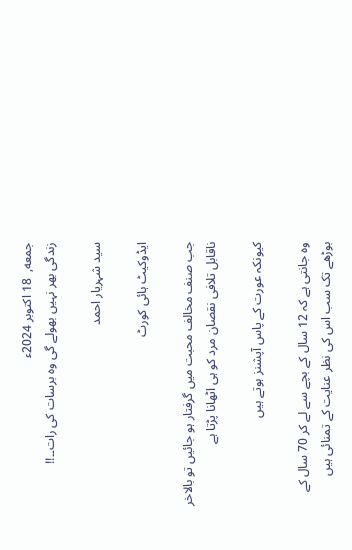جمعه,  18 اکتوبر 2024ء
زندگی بھر نہیں بھولے گی وہ برسات کی رات۔۔!!

سید شہریار احمد

ایڈوکیٹ ہائی کورٹ

جب صنف مخالف محبت میں گرفتار ہو جائیں تو بالاخر ناقابل تلافی نقصان مرد کو ہی اٹھانا پڑتا ہے

کیونکہ عورت کے پاس آپشنز ہوتے ہیں

وہ جانتی ہے کہ 12 سال کے بچے سے لے کر 70 سال کے بوڑھے تک سب اس کی نظر عنایت کے تمنائی ہیں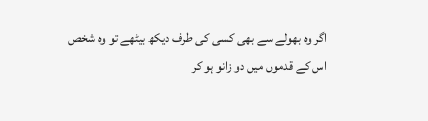اگر وہ بھولے سے بھی کسی کی طرف دیکھ بیٹھے تو وہ شخص اس کے قدموں میں دو زانو ہو کر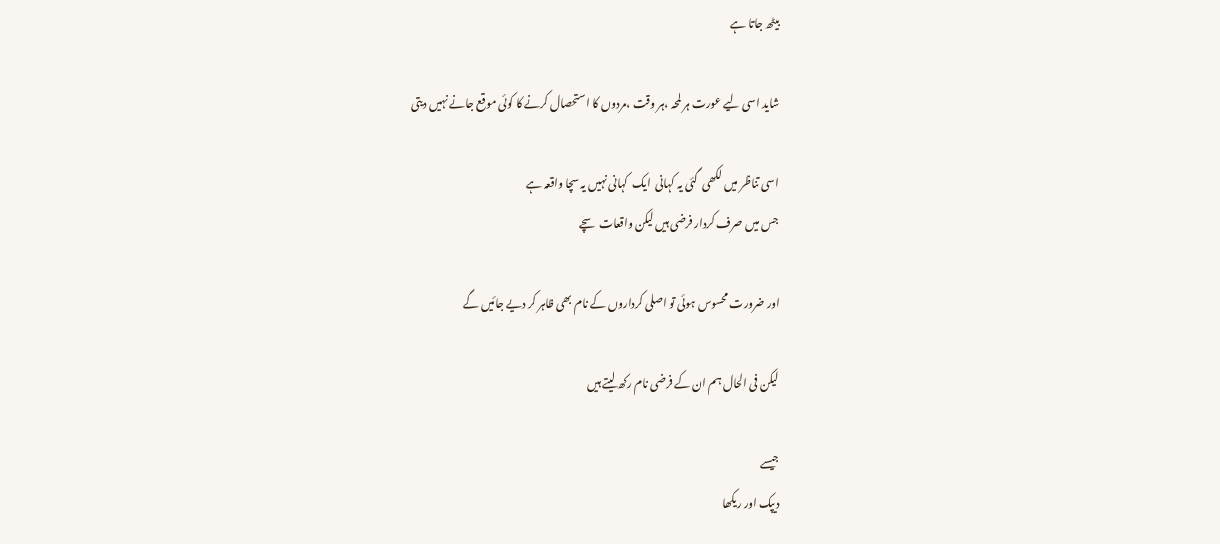بیٹھ جاتا ہے

شاید اسی لیے عورت ہر لمحہ ،ہر وقت ،مردوں کا استحصال کرنے کا کوئی موقع جانے نہیں دیتی

اسی تناظر میں لکھی  گئی یہ کہانی  ایک  کہانی نہیں یہ سچا واقعہ ہے
جس میں صرف کردار فرضی ہیں لیکن واقعات سچے

اور ضرورت محسوس ہوئی تو اصلی کرداروں کے نام بھی ظاہر کر دیے جائیں گے

لیکن فی الحال ہم ان کے فرضی نام رکھ لیتے ہیں

جیسے
دیپک اور ریکھا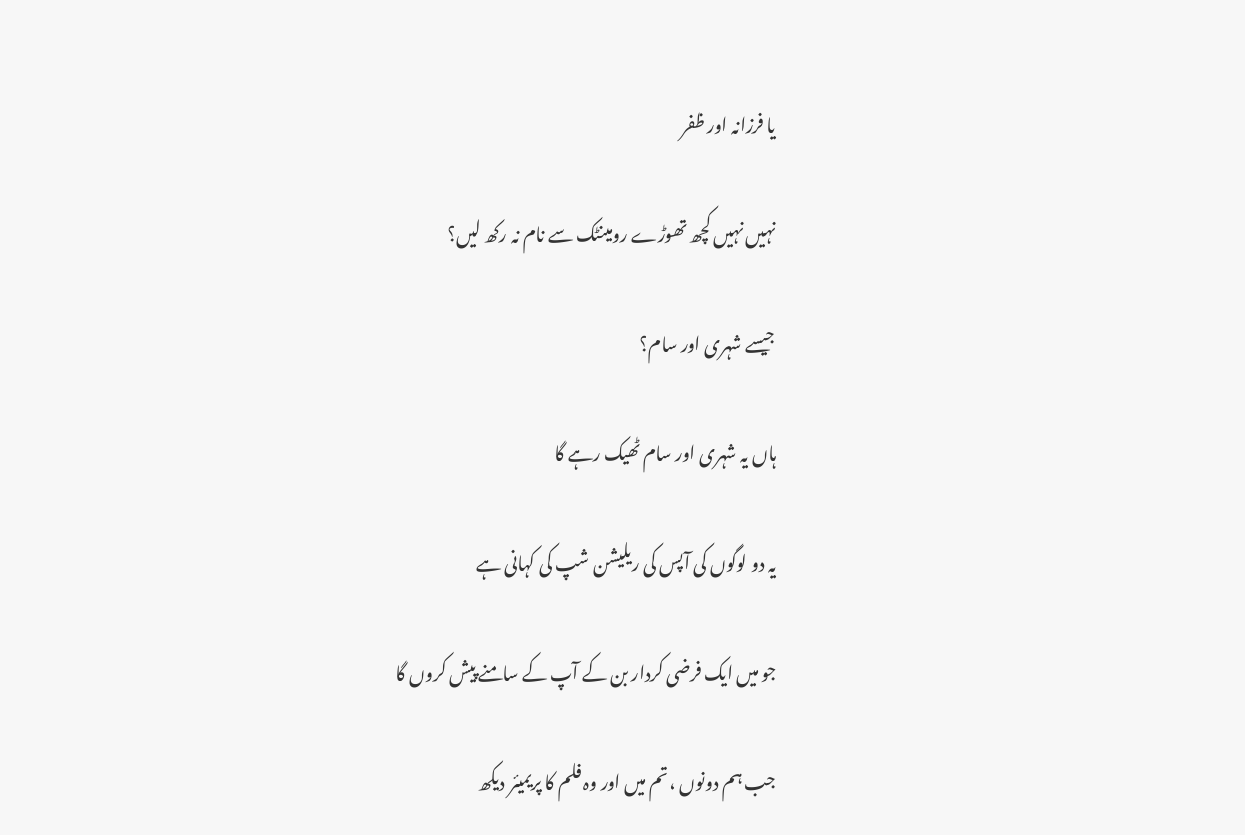یا فرزانہ اور ظفر

نہیں نہیں کچھ تھوڑے رومینٹک سے نام نہ رکھ لیں؟

جیسے شہری اور سام؟

ہاں یہ شہری اور سام ٹھیک رہے گا

یہ دو لوگوں کی آپس کی ریلیشن شپ کی کہانی ہے

جو میں ایک فرضی کردار بن کے آپ کے سامنے پیش کروں گا

جب ہم دونوں ،تم میں اور وہ فلم کا پریمیئر دیکھ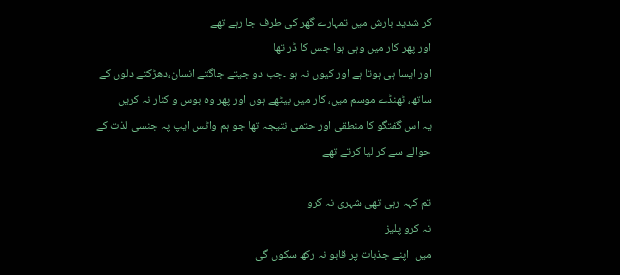کر شدید بارش میں تمہارے گھر کی طرف جا رہے تھے
اور پھر کار میں وہی ہوا جس کا ڈر تھا
اور ایسا ہی ہوتا ہے اور کیوں نہ ہو ۔جب دو جیتے جاگتے انسان،دھڑکتے دلوں کے ساتھ، ٹھنڈے موسم میں، کار میں بیٹھے ہوں اور پھر وہ بوس و کنار نہ کریں
یہ اس گفتگو کا منطقی اور حتمی نتیجہ تھا جو ہم واٹس ایپ پہ جنسی لذت کے حوالے سے کر لیا کرتے تھے

تم کہہ رہی تھی شہری نہ کرو
نہ کرو پلیز
میں  اپنے جذبات پر قابو نہ رکھ سکوں گی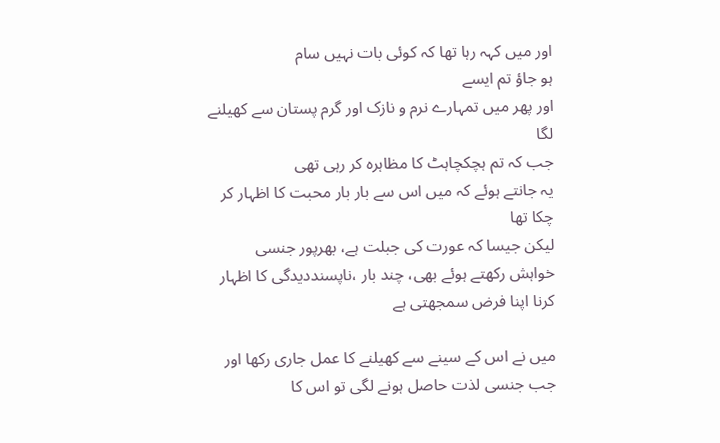اور میں کہہ رہا تھا کہ کوئی بات نہیں سام
ہو جاؤ تم ایسے
اور پھر میں تمہارے نرم و نازک اور گرم پستان سے کھیلنے لگا
جب کہ تم ہچکچاہٹ کا مظاہرہ کر رہی تھی
یہ جانتے ہوئے کہ میں اس سے بار بار محبت کا اظہار کر چکا تھا
لیکن جیسا کہ عورت کی جبلت ہے، بھرپور جنسی خواہش رکھتے ہوئے بھی، چند بار ،ناپسنددیدگی کا اظہار کرنا اپنا فرض سمجھتی ہے

میں نے اس کے سینے سے کھیلنے کا عمل جاری رکھا اور جب جنسی لذت حاصل ہونے لگی تو اس کا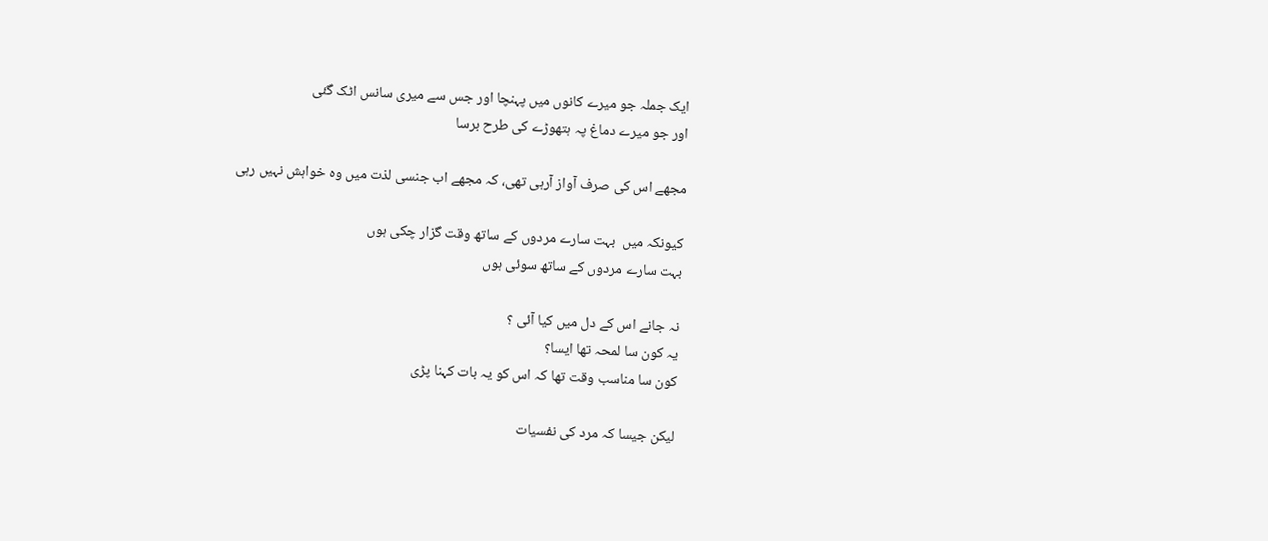ایک جملہ جو میرے کانوں میں پہنچا اور جس سے میری سانس اٹک گئی
اور جو میرے دماغ پہ ہتھوڑے کی طرح برسا

مجھے اس کی صرف آواز آرہی تھی، کہ مجھے اب جنسی لذت میں وہ خواہش نہیں رہی

کیونکہ میں  بہت سارے مردوں کے ساتھ وقت گزار چکی ہوں
بہت سارے مردوں کے ساتھ سوئی ہوں

نہ جانے اس کے دل میں کیا آئی ؟
یہ کون سا لمحہ تھا ایسا؟
کون سا مناسب وقت تھا کہ اس کو یہ بات کہنا پڑی

لیکن جیسا کہ مرد کی نفسیات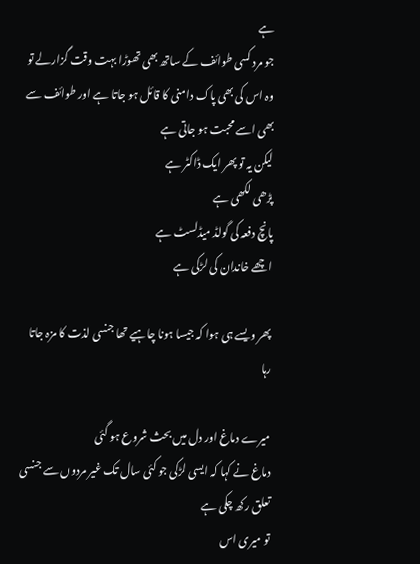ہے
جو مرد کسی طوائف کے ساتھ بھی تھوڑا بہت وقت گزارلے تو وہ اس کی بھی پاک دامنی کا قائل ہو جاتا ہے اور طوائف سے بھی اسے محبت ہو جاتی ہے
لیکن یہ تو پھر ایک ڈاکٹر ہے
پڑھی لکھی ہے
پانچ دفعہ کی گولڈ میڈلسٹ ہے
اچھے خاندان کی لڑکی ہے

پھر ویسے ہی ہوا کہ جیسا ہونا چاہیے تھا جنسی لذت کا مزہ جاتا رہا

میرے دماغ اور دل میں بحث شروع ہو گئی
دماغ نے کہا کہ ایسی لڑکی جو کئی سال تک غیر مردوں سے جنسی تعلق رکھ چکی ہے
تو میری اس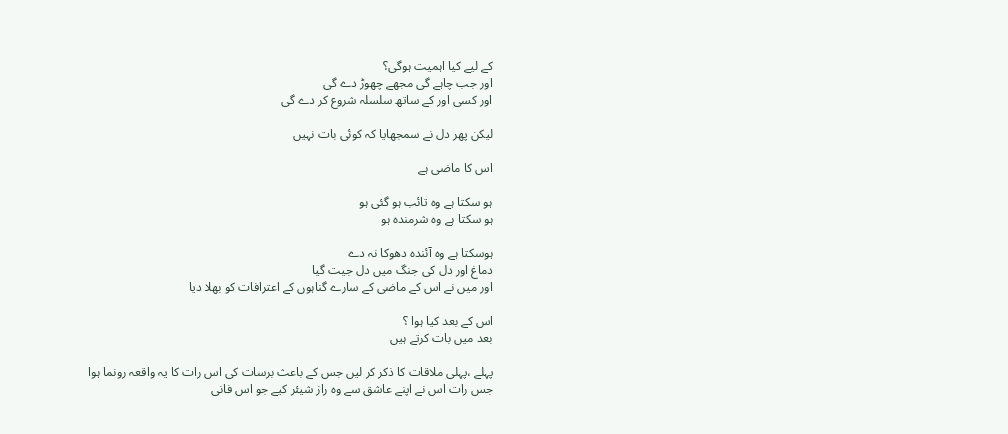کے لیے کیا اہمیت ہوگی؟
اور جب چاہے گی مجھے چھوڑ دے گی
اور کسی اور کے ساتھ سلسلہ شروع کر دے گی

لیکن پھر دل نے سمجھایا کہ کوئی بات نہیں

اس کا ماضی ہے

ہو سکتا ہے وہ تائب ہو گئی ہو
ہو سکتا ہے وہ شرمندہ ہو

ہوسکتا ہے وہ آئندہ دھوکا نہ دے
دماغ اور دل کی جنگ میں دل جیت گیا
اور میں نے اس کے ماضی کے سارے گناہوں کے اعترافات کو بھلا دیا

اس کے بعد کیا ہوا ؟
بعد میں بات کرتے ہیں

پہلے ،پہلی ملاقات کا ذکر کر لیں جس کے باعث برسات کی اس رات کا یہ واقعہ رونما ہوا
جس رات اس نے اپنے عاشق سے وہ راز شیئر کیے جو اس فانی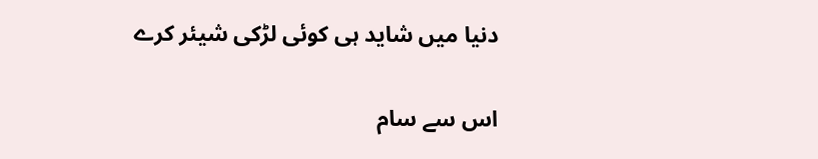دنیا میں شاید ہی کوئی لڑکی شیئر کرے

اس سے سام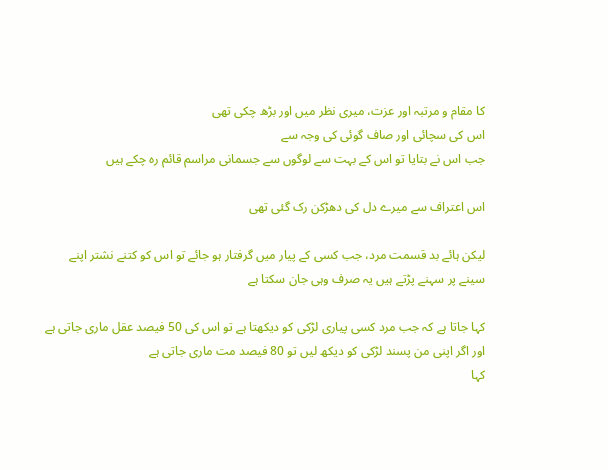کا مقام و مرتبہ اور عزت، میری نظر میں اور بڑھ چکی تھی
اس کی سچائی اور صاف گوئی کی وجہ سے
جب اس نے بتایا تو اس کے بہت سے لوگوں سے جسمانی مراسم قائم رہ چکے ہیں

اس اعتراف سے میرے دل کی دھڑکن رک گئی تھی

لیکن ہائے بد قسمت مرد، جب کسی کے پیار میں گرفتار ہو جائے تو اس کو کتنے نشتر اپنے سینے پر سہنے پڑتے ہیں یہ صرف وہی جان سکتا ہے

کہا جاتا ہے کہ جب مرد کسی پیاری لڑکی کو دیکھتا ہے تو اس کی 50 فیصد عقل ماری جاتی ہے
اور اگر اپنی من پسند لڑکی کو دیکھ لیں تو 80 فیصد مت ماری جاتی ہے
کہا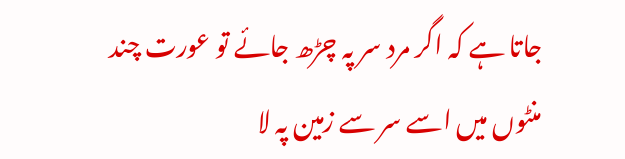جاتا ہے کہ اگر مرد سر پہ چڑھ جائے تو عورت چند منٹوں میں اسے سر سے زمین پہ لا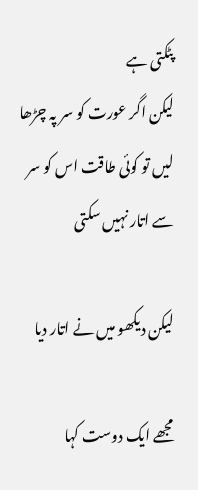پٹکتی ہے
لیکن اگر عورت کو سر پہ چڑھا لیں تو کوئی طاقت اس کو سر سے اتار نہیں سکتی

لیکن دیکھو میں نے اتار دیا

مجھے ایک دوست کہا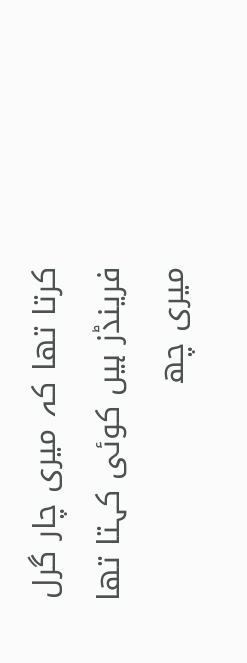کرتا تھا کہ میری چار گرل فرینڈز ہیں کوئی کہتا تھا میری چھ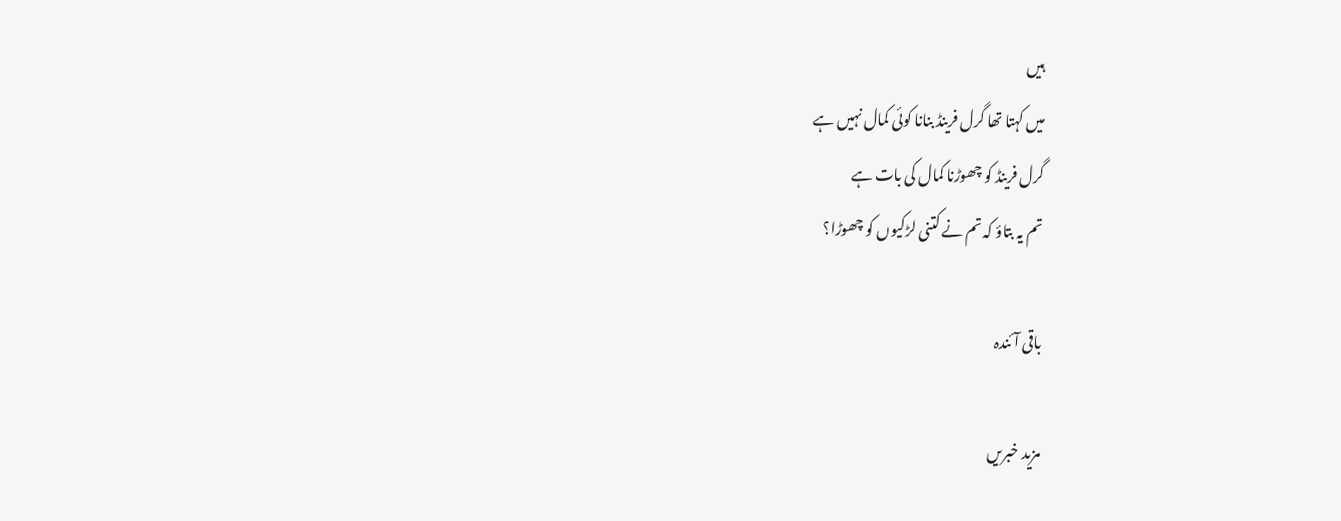ہیں
میں کہتا تھا گرل فرینڈ بنانا کوئی کمال نہیں ہے
گرل فرینڈ کو چھوڑنا کمال کی بات ہے
تم یہ بتاؤ کہ تم نے کتنی لڑکیوں کو چھوڑا؟

باقی آئندہ

مزید خبریں